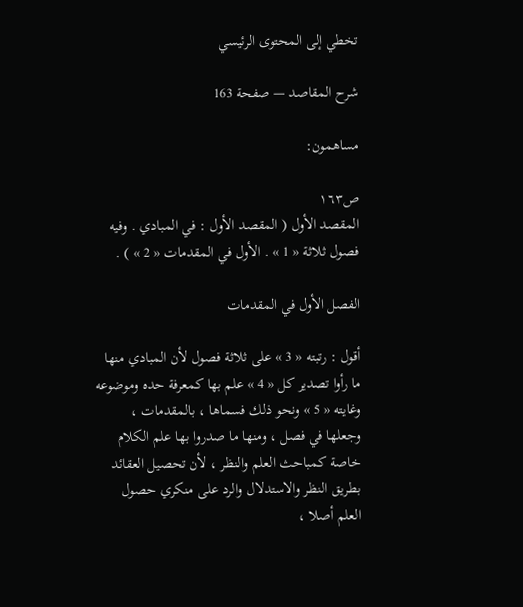تخطي إلى المحتوى الرئيسي

شرح المقاصد — صفحة 163

مساهمون:

ص١٦٣
المقصد الأول ( المقصد الأول : في المبادي . وفيه فصول ثلاثة « 1 » . الأول في المقدمات « 2 » ) .

الفصل الأول في المقدمات

أقول : رتبته « 3 » على ثلاثة فصول لأن المبادي منها ما رأوا تصدير كل « 4 » علم بها كمعرفة حده وموضوعه وغايته « 5 » ونحو ذلك فسماها ، بالمقدمات ، وجعلها في فصل ، ومنها ما صدروا بها علم الكلام خاصة كمباحث العلم والنظر ، لأن تحصيل العقائد بطريق النظر والاستدلال والرد على منكري حصول العلم أصلا ،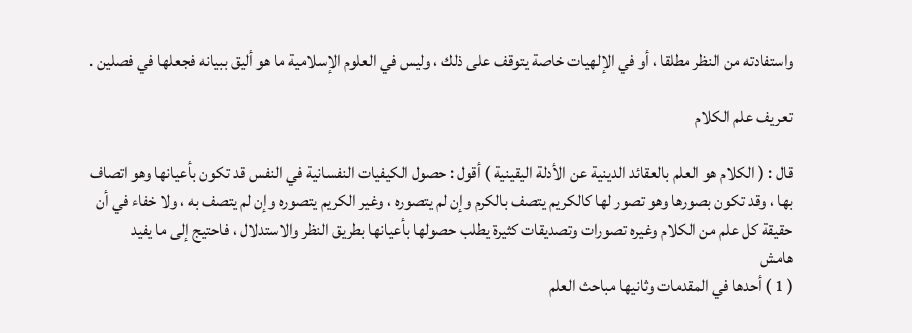واستفادته من النظر مطلقا ، أو في الإلهيات خاصة يتوقف على ذلك ، وليس في العلوم الإسلامية ما هو أليق ببيانه فجعلها في فصلين .

تعريف علم الكلام

قال : ( الكلام هو العلم بالعقائد الدينية عن الأدلة اليقينية ) أقول : حصول الكيفيات النفسانية في النفس قد تكون بأعيانها وهو اتصاف بها ، وقد تكون بصورها وهو تصور لها كالكريم يتصف بالكرم وإن لم يتصوره ، وغير الكريم يتصوره وإن لم يتصف به ، ولا خفاء في أن حقيقة كل علم من الكلام وغيره تصورات وتصديقات كثيرة يطلب حصولها بأعيانها بطريق النظر والاستدلال ، فاحتيج إلى ما يفيد
هامش
( 1 ) أحدها في المقدمات وثانيها مباحث العلم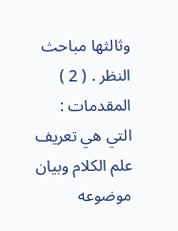وثالثها مباحث النظر . ( 2 ) المقدمات : التي هي تعريف علم الكلام وبيان موضوعه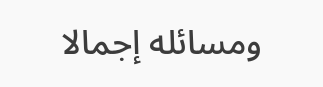ومسائله إجمالا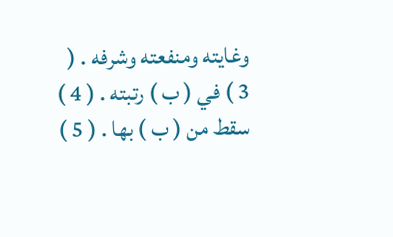وغايته ومنفعته وشرفه . ( 3 ) في ( ب ) رتبته . ( 4 ) سقط من ( ب ) بها . ( 5 )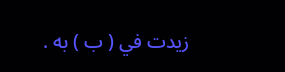زيدت في ( ب ) به .